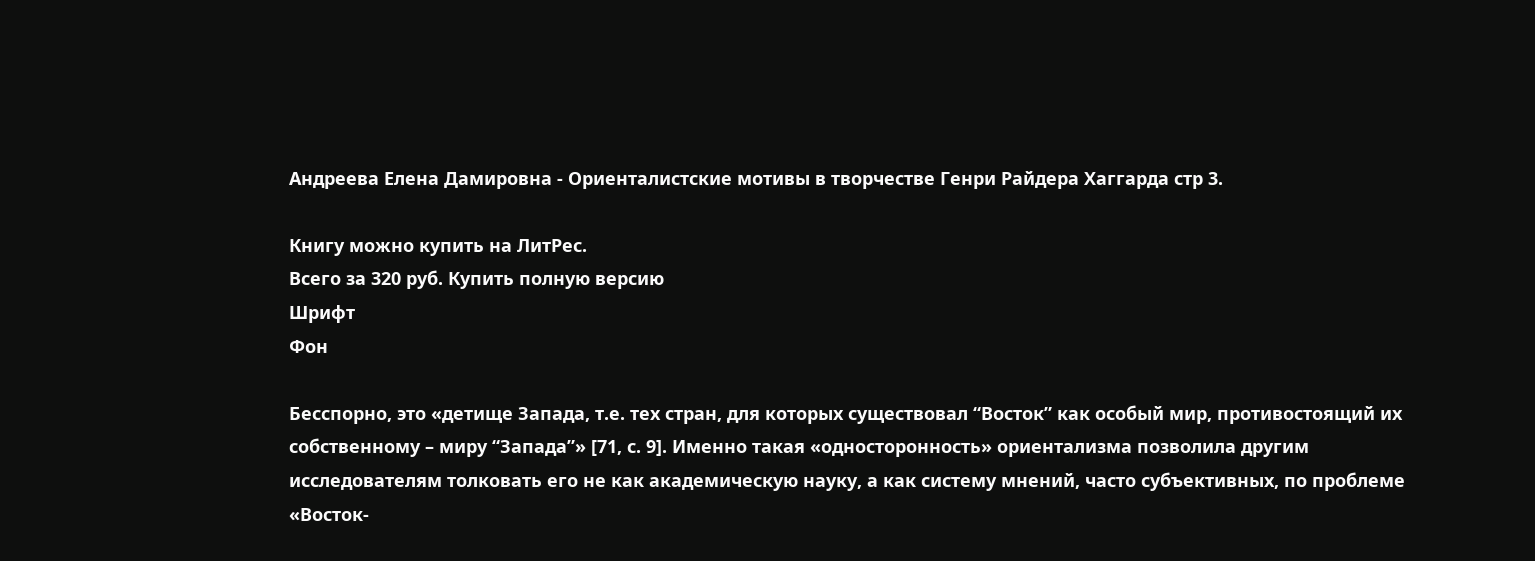Андреева Елена Дамировна - Ориенталистские мотивы в творчестве Генри Райдера Хаггарда стр 3.

Книгу можно купить на ЛитРес.
Всего за 320 руб. Купить полную версию
Шрифт
Фон

Бесспорно, это «детище Запада, т.е. тех стран, для которых существовал “Восток” как особый мир, противостоящий их собственному – миру “Запада”» [71, с. 9]. Именно такая «односторонность» ориентализма позволила другим исследователям толковать его не как академическую науку, а как систему мнений, часто субъективных, по проблеме «Восток-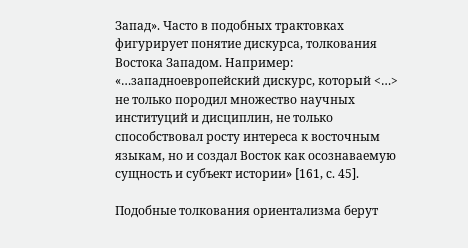Запад». Часто в подобных трактовках фигурирует понятие дискурса, толкования Востока Западом. Например: «…западноевропейский дискурс, который <…> не только породил множество научных институций и дисциплин, не только способствовал росту интереса к восточным языкам, но и создал Восток как осознаваемую сущность и субъект истории» [161, с. 45].

Подобные толкования ориентализма берут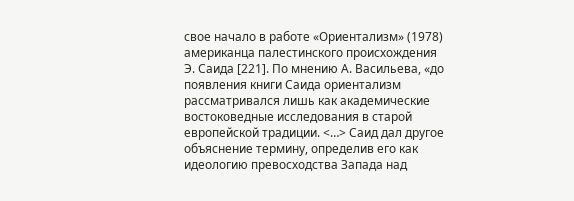свое начало в работе «Ориентализм» (1978) американца палестинского происхождения Э. Саида [221]. По мнению А. Васильева, «до появления книги Саида ориентализм рассматривался лишь как академические востоковедные исследования в старой европейской традиции. <…> Саид дал другое объяснение термину, определив его как идеологию превосходства Запада над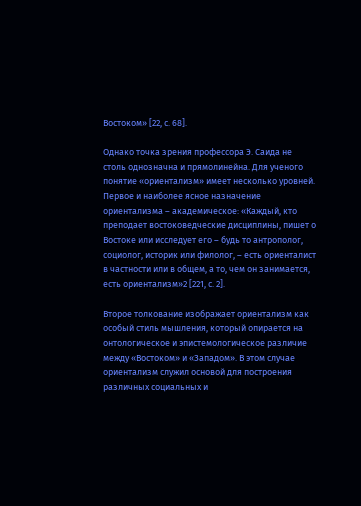Востоком» [22, с. 68].

Однако точка зрения профессора Э. Саида не столь однозначна и прямолинейна. Для ученого понятие «ориентализм» имеет несколько уровней. Первое и наиболее ясное назначение ориентализма – академическое: «Каждый, кто преподает востоковедческие дисциплины, пишет о Востоке или исследует его – будь то антрополог, социолог, историк или филолог, – есть ориенталист в частности или в общем, а то, чем он занимается, есть ориентализм»2 [221, с. 2].

Второе толкование изображает ориентализм как особый стиль мышления, который опирается на онтологическое и эпистемологическое различие между «Востоком» и «Западом». В этом случае ориентализм служил основой для построения различных социальных и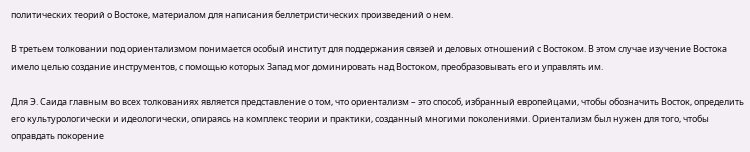политических теорий о Востоке, материалом для написания беллетристических произведений о нем.

В третьем толковании под ориентализмом понимается особый институт для поддержания связей и деловых отношений с Востоком. В этом случае изучение Востока имело целью создание инструментов, с помощью которых Запад мог доминировать над Востоком, преобразовывать его и управлять им.

Для Э. Саида главным во всех толкованиях является представление о том, что ориентализм – это способ, избранный европейцами, чтобы обозначить Восток, определить его культурологически и идеологически, опираясь на комплекс теории и практики, созданный многими поколениями. Ориентализм был нужен для того, чтобы оправдать покорение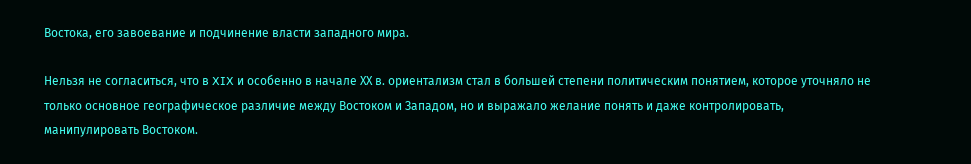Востока, его завоевание и подчинение власти западного мира.

Нельзя не согласиться, что в XIX и особенно в начале ХХ в. ориентализм стал в большей степени политическим понятием, которое уточняло не только основное географическое различие между Востоком и Западом, но и выражало желание понять и даже контролировать, манипулировать Востоком.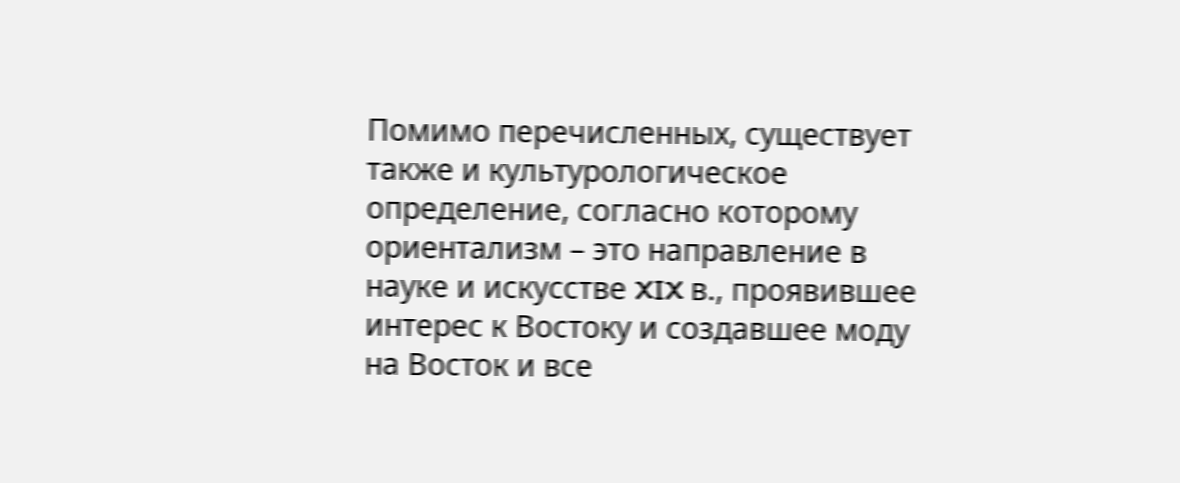Помимо перечисленных, существует также и культурологическое определение, согласно которому ориентализм – это направление в науке и искусстве XIX в., проявившее интерес к Востоку и создавшее моду на Восток и все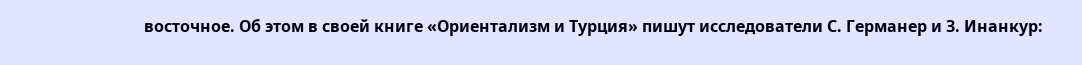восточное. Об этом в своей книге «Ориентализм и Турция» пишут исследователи С. Германер и З. Инанкур: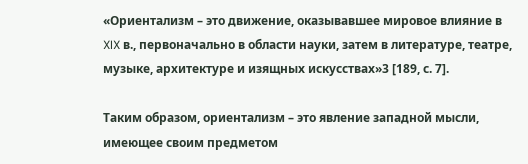«Ориентализм – это движение, оказывавшее мировое влияние в XIX в., первоначально в области науки, затем в литературе, театре, музыке, архитектуре и изящных искусствах»3 [189, с. 7].

Таким образом, ориентализм – это явление западной мысли, имеющее своим предметом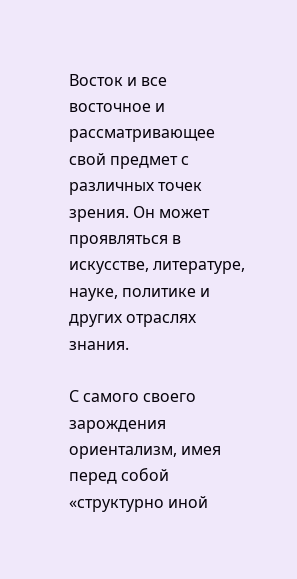Восток и все восточное и рассматривающее свой предмет с различных точек зрения. Он может проявляться в искусстве, литературе, науке, политике и других отраслях знания.

С самого своего зарождения ориентализм, имея перед собой «структурно иной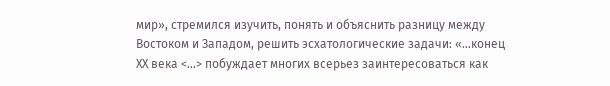мир», стремился изучить, понять и объяснить разницу между Востоком и Западом, решить эсхатологические задачи: «…конец ХХ века <…> побуждает многих всерьез заинтересоваться как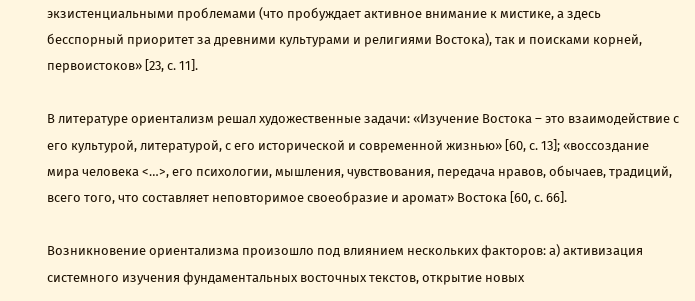экзистенциальными проблемами (что пробуждает активное внимание к мистике, а здесь бесспорный приоритет за древними культурами и религиями Востока), так и поисками корней, первоистоков» [23, с. 11].

В литературе ориентализм решал художественные задачи: «Изучение Востока – это взаимодействие с его культурой, литературой, с его исторической и современной жизнью» [60, с. 13]; «воссоздание мира человека <…>, его психологии, мышления, чувствования, передача нравов, обычаев, традиций, всего того, что составляет неповторимое своеобразие и аромат» Востока [60, с. 66].

Возникновение ориентализма произошло под влиянием нескольких факторов: а) активизация системного изучения фундаментальных восточных текстов, открытие новых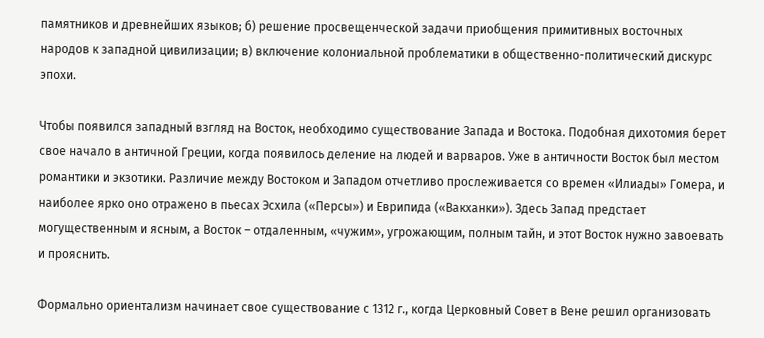памятников и древнейших языков; б) решение просвещенческой задачи приобщения примитивных восточных народов к западной цивилизации; в) включение колониальной проблематики в общественно-политический дискурс эпохи.

Чтобы появился западный взгляд на Восток, необходимо существование Запада и Востока. Подобная дихотомия берет свое начало в античной Греции, когда появилось деление на людей и варваров. Уже в античности Восток был местом романтики и экзотики. Различие между Востоком и Западом отчетливо прослеживается со времен «Илиады» Гомера, и наиболее ярко оно отражено в пьесах Эсхила («Персы») и Еврипида («Вакханки»). Здесь Запад предстает могущественным и ясным, а Восток – отдаленным, «чужим», угрожающим, полным тайн, и этот Восток нужно завоевать и прояснить.

Формально ориентализм начинает свое существование с 1312 г., когда Церковный Совет в Вене решил организовать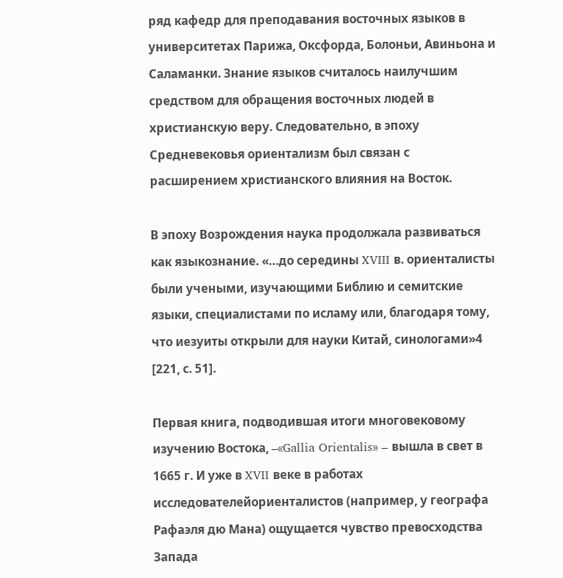ряд кафедр для преподавания восточных языков в университетах Парижа, Оксфорда, Болоньи, Авиньона и Саламанки. Знание языков считалось наилучшим средством для обращения восточных людей в христианскую веру. Следовательно, в эпоху Средневековья ориентализм был связан с расширением христианского влияния на Восток.

В эпоху Возрождения наука продолжала развиваться как языкознание. «…до середины XVIII в. ориенталисты были учеными, изучающими Библию и семитские языки, специалистами по исламу или, благодаря тому, что иезуиты открыли для науки Китай, синологами»4 [221, с. 51].

Первая книга, подводившая итоги многовековому изучению Востока, –«Gallia Orientalis» – вышла в свет в 1665 г. И уже в XVII веке в работах исследователейориенталистов (например, у географа Рафаэля дю Мана) ощущается чувство превосходства Запада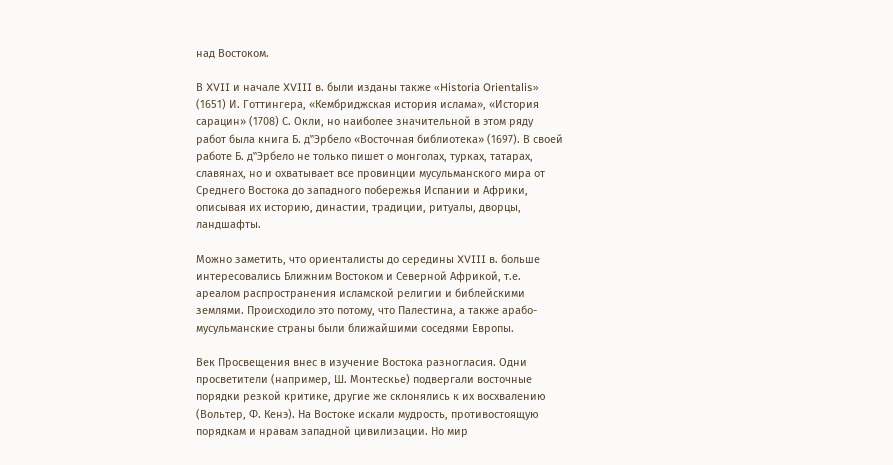над Востоком.

В XVII и начале XVIII в. были изданы также «Historia Orientalis» (1651) И. Готтингера, «Кембриджская история ислама», «История сарацин» (1708) С. Окли, но наиболее значительной в этом ряду работ была книга Б. д‟Эрбело «Восточная библиотека» (1697). В своей работе Б. д‟Эрбело не только пишет о монголах, турках, татарах, славянах, но и охватывает все провинции мусульманского мира от Среднего Востока до западного побережья Испании и Африки, описывая их историю, династии, традиции, ритуалы, дворцы, ландшафты.

Можно заметить, что ориенталисты до середины XVIII в. больше интересовались Ближним Востоком и Северной Африкой, т.е. ареалом распространения исламской религии и библейскими землями. Происходило это потому, что Палестина, а также арабо-мусульманские страны были ближайшими соседями Европы.

Век Просвещения внес в изучение Востока разногласия. Одни просветители (например, Ш. Монтескье) подвергали восточные порядки резкой критике, другие же склонялись к их восхвалению (Вольтер, Ф. Кенэ). На Востоке искали мудрость, противостоящую порядкам и нравам западной цивилизации. Но мир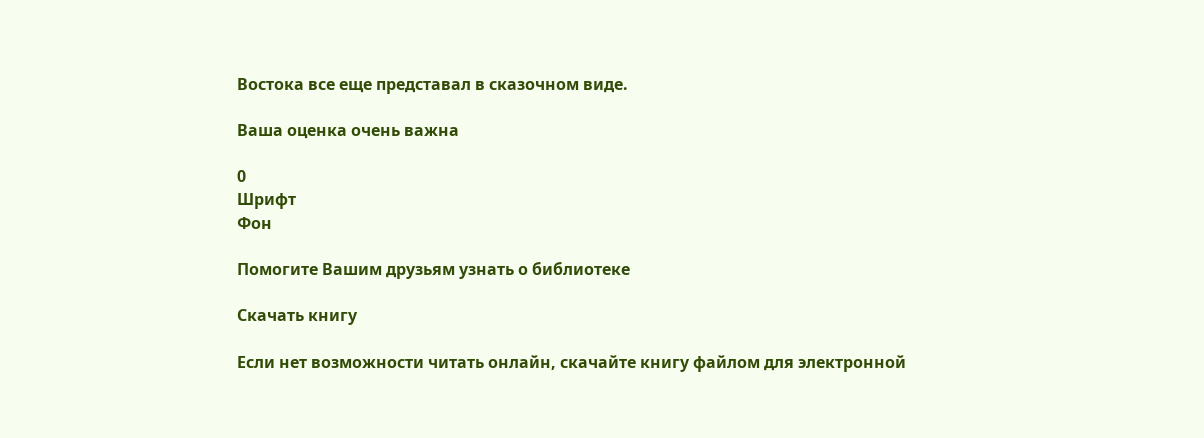Востока все еще представал в сказочном виде.

Ваша оценка очень важна

0
Шрифт
Фон

Помогите Вашим друзьям узнать о библиотеке

Скачать книгу

Если нет возможности читать онлайн, скачайте книгу файлом для электронной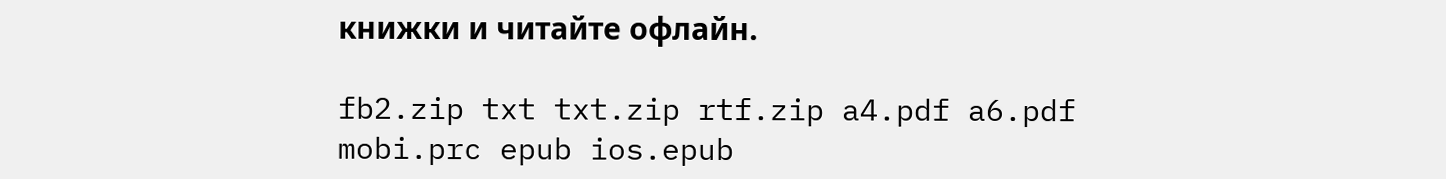книжки и читайте офлайн.

fb2.zip txt txt.zip rtf.zip a4.pdf a6.pdf mobi.prc epub ios.epub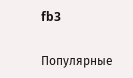fb3

Популярные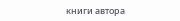книги автора